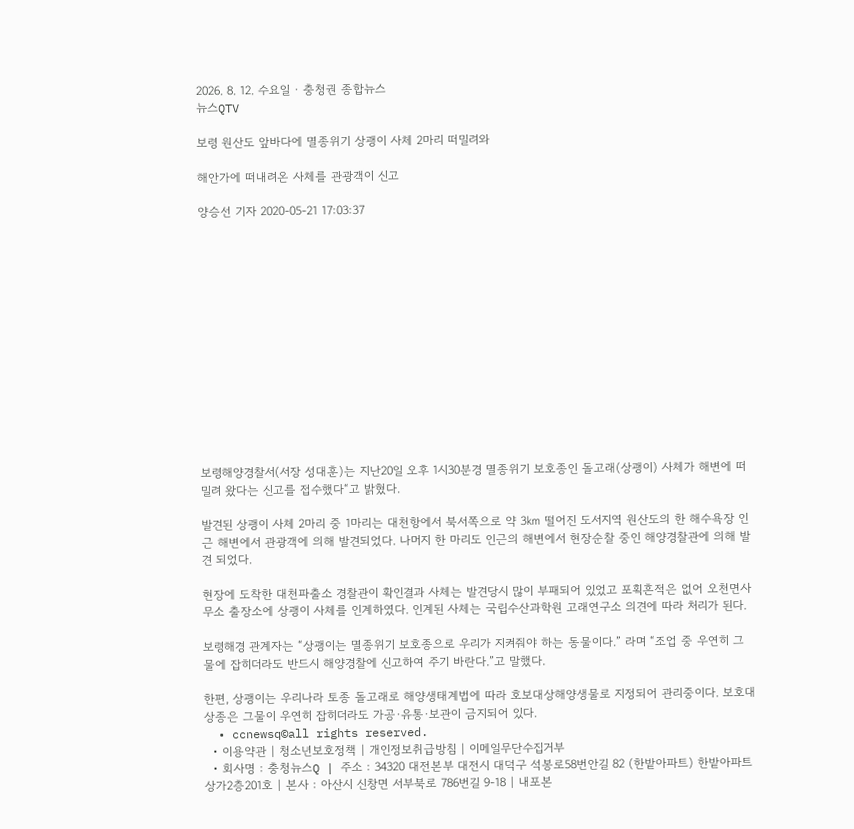2026. 8. 12. 수요일 · 충청권 종합뉴스
뉴스QTV

보령 원산도 앞바다에 멸종위기 상괭이 사체 2마리 떠밀려와

해안가에 떠내려온 사체를 관광객이 신고

양승선 기자 2020-05-21 17:03:37














보령해양경찰서(서장 성대훈)는 지난20일 오후 1시30분경 멸종위기 보호종인 돌고래(상괭이) 사체가 해변에 떠밀려 왔다는 신고를 접수했다“고 밝혔다.

발견된 상괭이 사체 2마리 중 1마리는 대천항에서 북서쪽으로 약 3㎞ 떨어진 도서지역 원산도의 한 해수욕장 인근 해변에서 관광객에 의해 발견되었다. 나머지 한 마리도 인근의 해변에서 현장순찰 중인 해양경찰관에 의해 발견 되었다.

현장에 도착한 대천파출소 경찰관이 확인결과 사체는 발견당시 많이 부패되어 있었고 포획흔적은 없어 오천면사무소 출장소에 상괭이 사체를 인계하였다. 인계된 사체는 국립수산과학원 고래연구소 의견에 따라 처리가 된다.

보령해경 관계자는 “상괭이는 멸종위기 보호종으로 우리가 지켜줘야 하는 동물이다.” 라며 “조업 중 우연히 그물에 잡히더라도 반드시 해양경찰에 신고하여 주기 바란다.”고 말했다.

한편, 상괭이는 우리나라 토종 돌고래로 해양생태계법에 따라 호보대상해양생물로 지정되어 관리중이다. 보호대상종은 그물이 우연히 잡히더라도 가공·유통·보관이 금지되어 있다.
  • ccnewsq©all rights reserved.
  • 이용약관 | 청소년보호정책 | 개인정보취급방침 | 이메일무단수집거부
  • 회사명 : 충청뉴스Q | 주소 : 34320 대전본부 대전시 대덕구 석봉로58번안길 82 (한밭아파트) 한밭아파트상가2층201호 | 본사 : 아산시 신창면 서부북로 786번길 9-18 | 내포본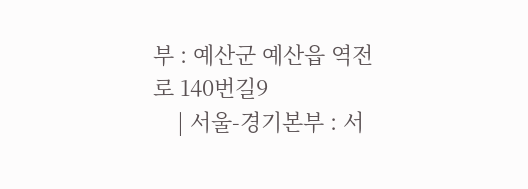부 : 예산군 예산읍 역전로 140번길9
    | 서울-경기본부 : 서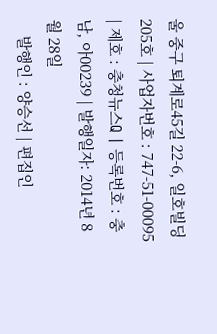울 중구 퇴계로45길 22-6, 일호빌딩 205호 | 사업자번호 : 747-51-00095 | 제호 : 충청뉴스Q | 등록번호 : 충남, 아00239 | 발행일자: 2014년 8월 28일
    발행인 : 양승선 | 편집인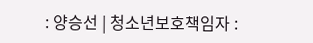: 양승선 | 청소년보호책임자 :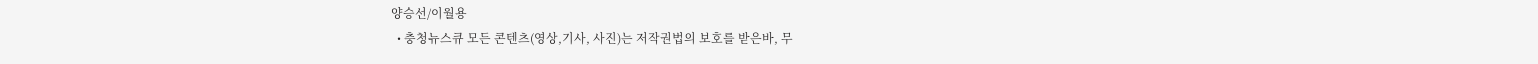양승선/이월용
  • 충청뉴스큐 모든 콘텐츠(영상,기사, 사진)는 저작권법의 보호를 받은바, 무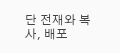단 전재와 복사, 배포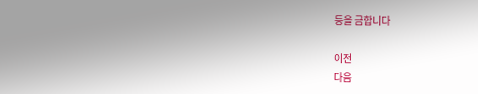등을 금합니다

이전
다음